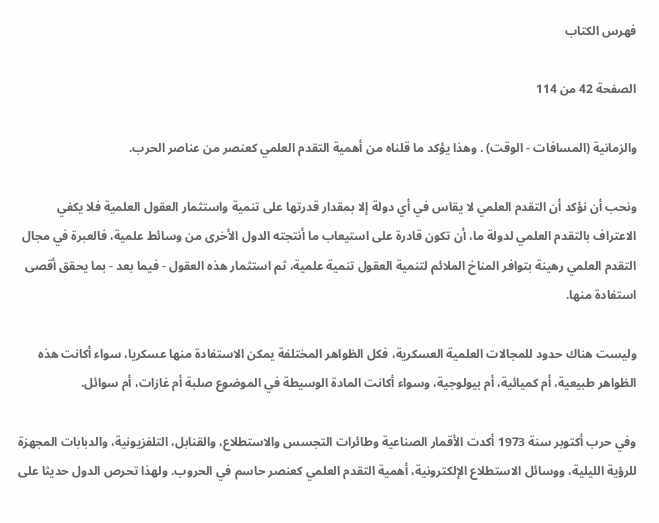فهرس الكتاب

الصفحة 42 من 114

والزمانية (المسافات - الوقت) . وهذا يؤكد ما قلناه من أهمية التقدم العلمي كعنصر من عناصر الحرب.

ونحب أن نؤكد أن التقدم العلمي لا يقاس في أي دولة إلا بمقدار قدرتها على تنمية واستثمار العقول العلمية فلا يكفي الاعتراف بالتقدم العلمي لدولة ما، أن تكون قادرة على استيعاب ما أنتجته الدول الأخرى من وسائط علمية، فالعبرة في مجال التقدم العلمي رهينة بتوافر المناخ الملائم لتنمية العقول تنمية علمية، ثم استثمار هذه العقول - فيما بعد - بما يحقق أقصى استفادة منها.

وليست هناك حدود للمجالات العلمية العسكرية، فكل الظواهر المختلفة يمكن الاستفادة منها عسكريا، سواء أكانت هذه الظواهر طبيعية، أم كميائية، أم بيولوجية، وسواء أكانت المادة الوسيطة في الموضوع صلبة أم غازات، أم سوائل.

وفي حرب أكتوبر سنة 1973 أكدت الأقمار الصناعية وطائرات التجسس والاستطلاع، والقنابل، التلفزيونية، والدبابات المجهزة للرؤية الليلية، ووسائل الاستطلاع الإلكترونية، أهمية التقدم العلمي كعنصر حاسم في الحروب. ولهذا تحرص الدول حديثا على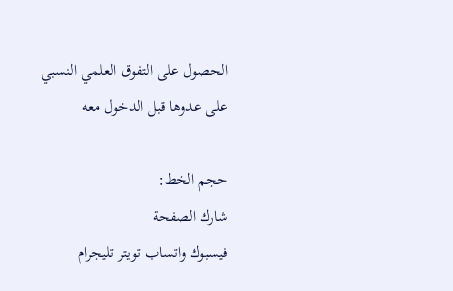الحصول على التفوق العلمي النسبي على عدوها قبل الدخول معه

حجم الخط:
شارك الصفحة
فيسبوك واتساب تويتر تليجرام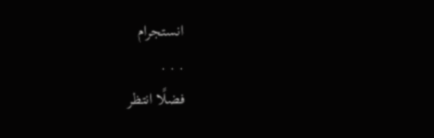انستجرام
. . .
فضلًا انتظر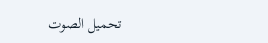تحميل الصوت